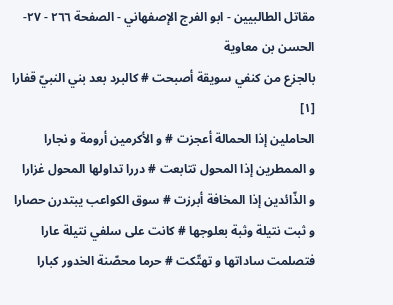مقاتل الطالبيين - ابو الفرج الإصفهاني - الصفحة ٢٦٦ - ٢٧-الحسن بن معاوية
بالجزع من كنفي سويقة أصبحت # كالبرد بعد بني النبيّ قفارا [١]
الحاملين إذا الحمالة أعجزت # و الأكرمين أرومة و نجارا
و الممطرين إذا المحول تتابعت # دررا تداولها المحول غزارا
و الذّائدين إذا المخافة أبرزت # سوق الكواعب يبتدرن حصارا
و ثبت نتيلة وثبة بعلوجها # كانت على سلفي نتيلة عارا
فتصلمت ساداتها و تهتّكت # حرما محصّنة الخدور كبارا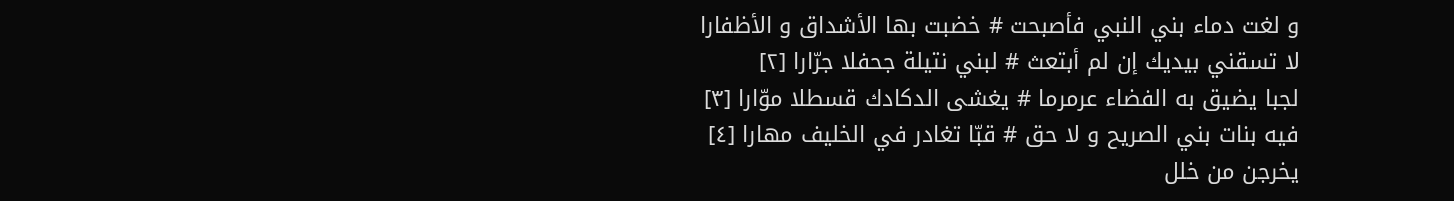و لغت دماء بني النبي فأصبحت # خضبت بها الأشداق و الأظفارا
لا تسقني بيديك إن لم أبتعث # لبني نتيلة جحفلا جرّارا [٢]
لجبا يضيق به الفضاء عرمرما # يغشى الدكادك قسطلا موّارا [٣]
فيه بنات بني الصريح و لا حق # قبّا تغادر في الخليف مهارا [٤]
يخرجن من خلل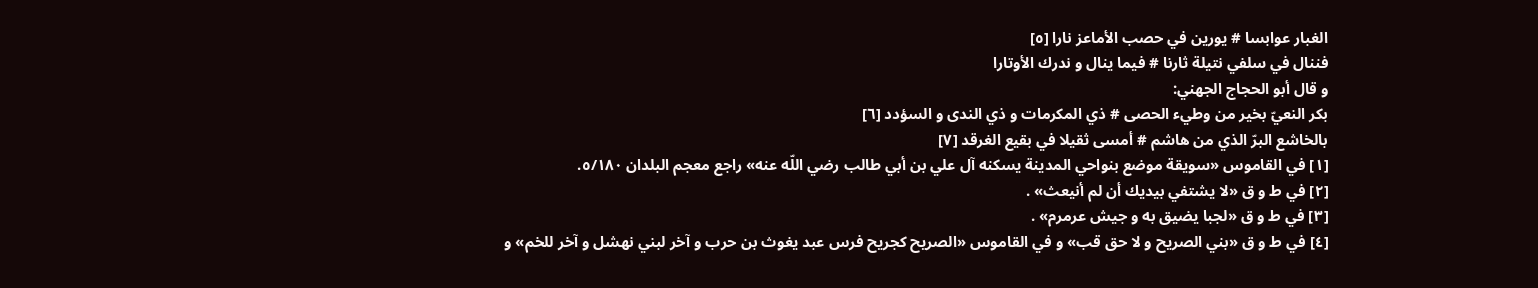الغبار عوابسا # يورين في حصب الأماعز نارا [٥]
فننال في سلفي نتيلة ثارنا # فيما ينال و ندرك الأوتارا
و قال أبو الحجاج الجهني:
بكر النعيّ بخير من وطيء الحصى # ذي المكرمات و ذي الندى و السؤدد [٦]
بالخاشع البرّ الذي من هاشم # أمسى ثقيلا في بقيع الغرقد [٧]
[١] في القاموس «سويقة موضع بنواحي المدينة يسكنه آل علي بن أبي طالب رضي اللّه عنه» راجع معجم البلدان ٥/١٨٠.
[٢] في ط و ق «لا يشتفي بيديك أن لم أنيعث» .
[٣] في ط و ق «لجبا يضيق به و جيش عرمرم» .
[٤] في ط و ق «بني الصريح و لا حق قب» و في القاموس «الصريح كجريح فرس عبد يغوث بن حرب و آخر لبني نهشل و آخر للخم» و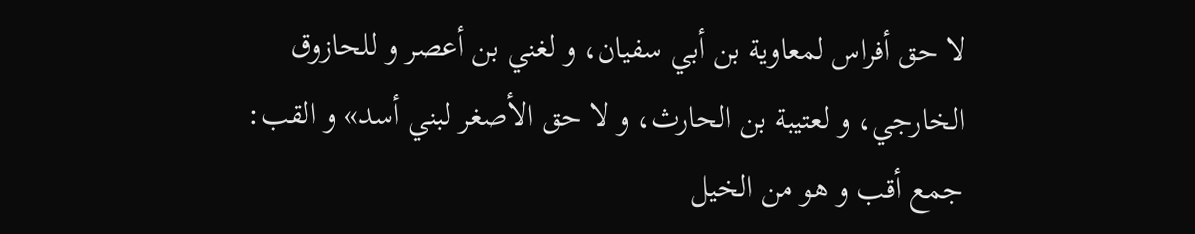لا حق أفراس لمعاوية بن أبي سفيان، و لغني بن أعصر و للحازوق الخارجي، و لعتيبة بن الحارث، و لا حق الأصغر لبني أسد» و القب: جمع أقب و هو من الخيل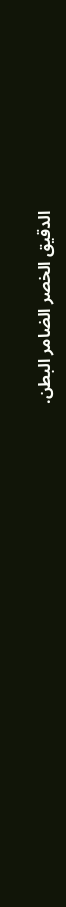الدقيق الخصر الضامر البطن.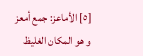[٥] الأماعز: جمع أمعز و هو المكان الغليظ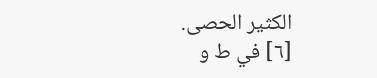الكثير الحصى.
[٦] في ط و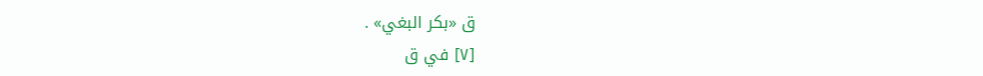ق «بكر البغي» .
[٧] في ق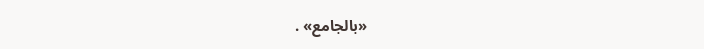«بالجامع» .